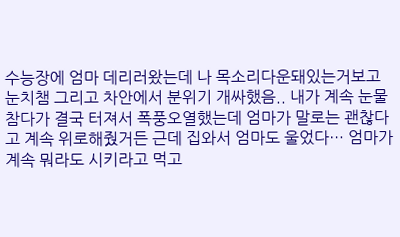수능장에 엄마 데리러왔는데 나 목소리다운돼있는거보고 눈치챔 그리고 차안에서 분위기 개싸했음.. 내가 계속 눈물 참다가 결국 터져서 폭풍오열했는데 엄마가 말로는 괜찮다고 계속 위로해줬거든 근데 집와서 엄마도 울었다… 엄마가 계속 뭐라도 시키라고 먹고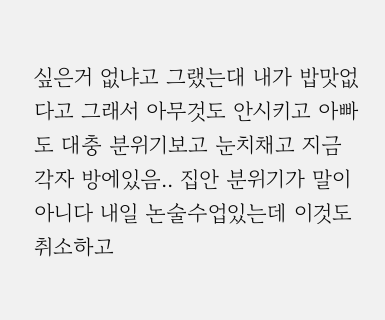싶은거 없냐고 그랬는대 내가 밥맛없다고 그래서 아무것도 안시키고 아빠도 대충 분위기보고 눈치채고 지금 각자 방에있음.. 집안 분위기가 말이아니다 내일 논술수업있는데 이것도 취소하고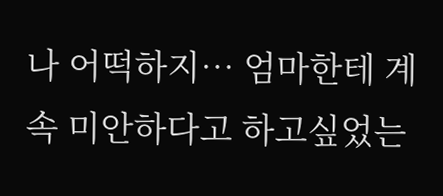나 어떡하지… 엄마한테 계속 미안하다고 하고싶었는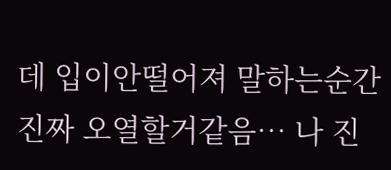데 입이안떨어져 말하는순간 진짜 오열할거같음… 나 진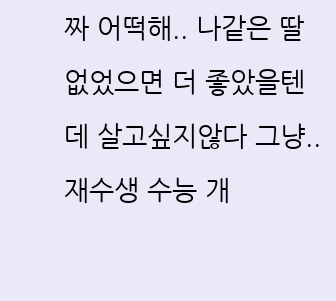짜 어떡해.. 나같은 딸 없었으면 더 좋았을텐데 살고싶지않다 그냥..
재수생 수능 개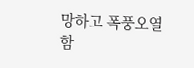망하고 폭풍오열함